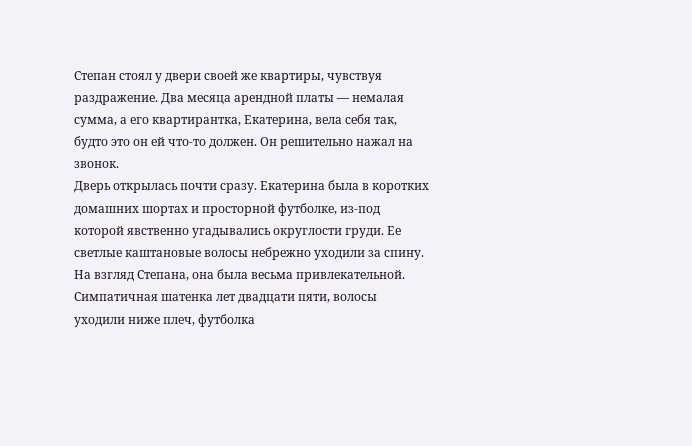Степан стоял у двери своей же квартиры, чувствуя раздражение. Два месяца арендной платы — немалая сумма, а его квартирантка, Екатерина, вела себя так, будто это он ей что-то должен. Он решительно нажал на звонок.
Дверь открылась почти сразу. Екатерина была в коротких домашних шортах и просторной футболке, из-под которой явственно угадывались округлости груди. Ее светлые каштановые волосы небрежно уходили за спину. На взгляд Степана, она была весьма привлекательной. Симпатичная шатенка лет двадцати пяти, волосы уходили ниже плеч, футболка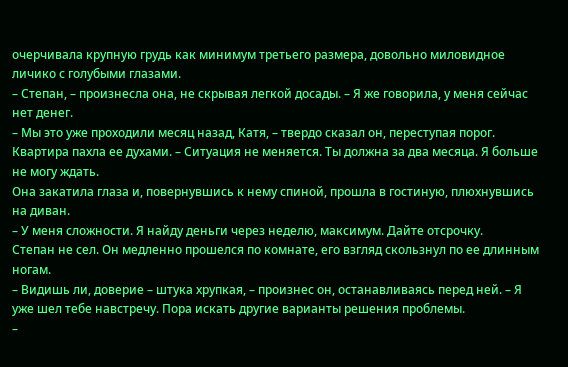очерчивала крупную грудь как минимум третьего размера, довольно миловидное личико с голубыми глазами.
– Степан, – произнесла она, не скрывая легкой досады. – Я же говорила, у меня сейчас нет денег.
– Мы это уже проходили месяц назад, Катя, – твердо сказал он, переступая порог. Квартира пахла ее духами. – Ситуация не меняется. Ты должна за два месяца. Я больше не могу ждать.
Она закатила глаза и, повернувшись к нему спиной, прошла в гостиную, плюхнувшись на диван.
– У меня сложности. Я найду деньги через неделю, максимум. Дайте отсрочку.
Степан не сел. Он медленно прошелся по комнате, его взгляд скользнул по ее длинным ногам.
– Видишь ли, доверие – штука хрупкая, – произнес он, останавливаясь перед ней. – Я уже шел тебе навстречу. Пора искать другие варианты решения проблемы.
–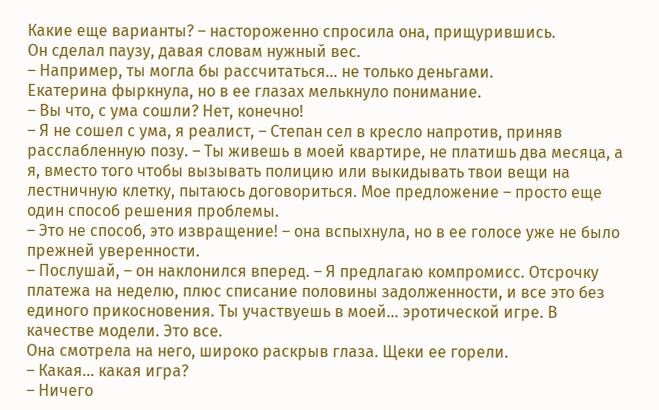Какие еще варианты? – настороженно спросила она, прищурившись.
Он сделал паузу, давая словам нужный вес.
– Например, ты могла бы рассчитаться... не только деньгами.
Екатерина фыркнула, но в ее глазах мелькнуло понимание.
– Вы что, с ума сошли? Нет, конечно!
– Я не сошел с ума, я реалист, – Степан сел в кресло напротив, приняв расслабленную позу. – Ты живешь в моей квартире, не платишь два месяца, а я, вместо того чтобы вызывать полицию или выкидывать твои вещи на лестничную клетку, пытаюсь договориться. Мое предложение – просто еще один способ решения проблемы.
– Это не способ, это извращение! – она вспыхнула, но в ее голосе уже не было прежней уверенности.
– Послушай, – он наклонился вперед. – Я предлагаю компромисс. Отсрочку платежа на неделю, плюс списание половины задолженности, и все это без единого прикосновения. Ты участвуешь в моей... эротической игре. В качестве модели. Это все.
Она смотрела на него, широко раскрыв глаза. Щеки ее горели.
– Какая... какая игра?
– Ничего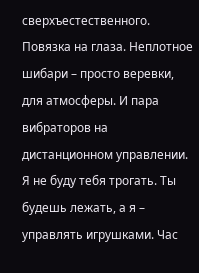сверхъестественного. Повязка на глаза. Неплотное шибари – просто веревки, для атмосферы. И пара вибраторов на дистанционном управлении. Я не буду тебя трогать. Ты будешь лежать, а я – управлять игрушками. Час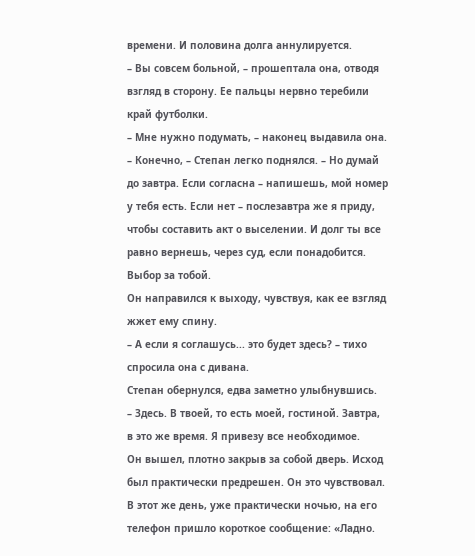времени. И половина долга аннулируется.
– Вы совсем больной, – прошептала она, отводя взгляд в сторону. Ее пальцы нервно теребили край футболки.
– Мне нужно подумать, – наконец выдавила она.
– Конечно, – Степан легко поднялся. – Но думай до завтра. Если согласна – напишешь, мой номер у тебя есть. Если нет – послезавтра же я приду, чтобы составить акт о выселении. И долг ты все равно вернешь, через суд, если понадобится. Выбор за тобой.
Он направился к выходу, чувствуя, как ее взгляд жжет ему спину.
– А если я соглашусь... это будет здесь? – тихо спросила она с дивана.
Степан обернулся, едва заметно улыбнувшись.
– Здесь. В твоей, то есть моей, гостиной. Завтра, в это же время. Я привезу все необходимое.
Он вышел, плотно закрыв за собой дверь. Исход был практически предрешен. Он это чувствовал.
В этот же день, уже практически ночью, на его телефон пришло короткое сообщение: «Ладно.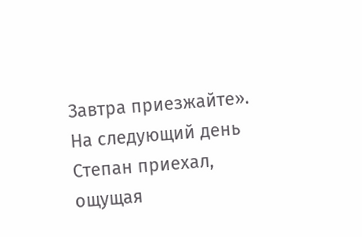Завтра приезжайте».
На следующий день Степан приехал, ощущая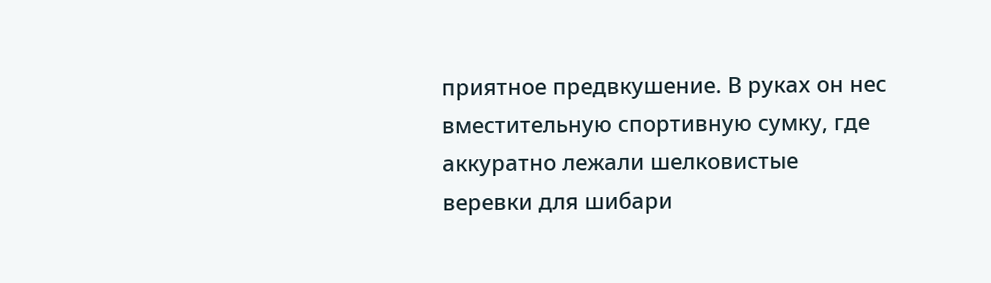приятное предвкушение. В руках он нес вместительную спортивную сумку, где аккуратно лежали шелковистые веревки для шибари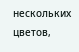нескольких цветов,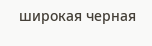широкая черная